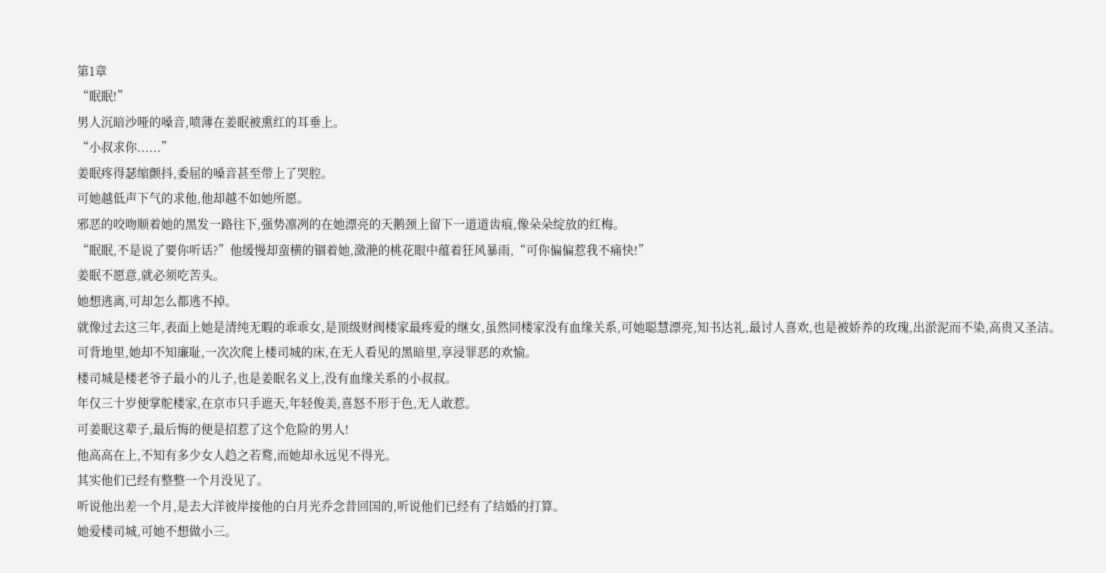第1章
“眠眠!”
男人沉暗沙哑的嗓音,喷薄在姜眠被熏红的耳垂上。
“小叔求你......”
姜眠疼得瑟缩颤抖,委屈的嗓音甚至带上了哭腔。
可她越低声下气的求他,他却越不如她所愿。
邪恶的咬吻顺着她的黑发一路往下,强势凛冽的在她漂亮的天鹅颈上留下一道道齿痕,像朵朵绽放的红梅。
“眠眠,不是说了要你听话?”他缓慢却蛮横的锢着她,潋滟的桃花眼中蕴着狂风暴雨,“可你偏偏惹我不痛快!”
姜眠不愿意,就必须吃苦头。
她想逃离,可却怎么都逃不掉。
就像过去这三年,表面上她是清纯无暇的乖乖女,是顶级财阀楼家最疼爱的继女,虽然同楼家没有血缘关系,可她聪慧漂亮,知书达礼,最讨人喜欢,也是被娇养的玫瑰,出淤泥而不染,高贵又圣洁。
可背地里,她却不知廉耻,一次次爬上楼司城的床,在无人看见的黑暗里,享浸罪恶的欢愉。
楼司城是楼老爷子最小的儿子,也是姜眠名义上,没有血缘关系的小叔叔。
年仅三十岁便掌舵楼家,在京市只手遮天,年轻俊美,喜怒不形于色,无人敢惹。
可姜眠这辈子,最后悔的便是招惹了这个危险的男人!
他高高在上,不知有多少女人趋之若鹜,而她却永远见不得光。
其实他们已经有整整一个月没见了。
听说他出差一个月,是去大洋彼岸接他的白月光乔念昔回国的,听说他们已经有了结婚的打算。
她爱楼司城,可她不想做小三。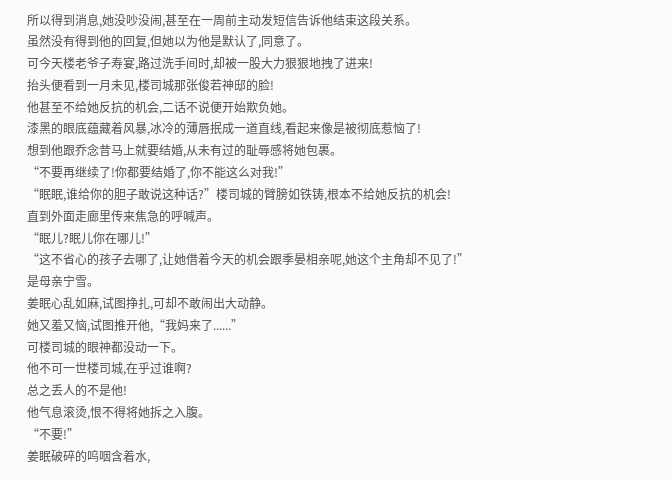所以得到消息,她没吵没闹,甚至在一周前主动发短信告诉他结束这段关系。
虽然没有得到他的回复,但她以为他是默认了,同意了。
可今天楼老爷子寿宴,路过洗手间时,却被一股大力狠狠地拽了进来!
抬头便看到一月未见,楼司城那张俊若神邸的脸!
他甚至不给她反抗的机会,二话不说便开始欺负她。
漆黑的眼底蕴藏着风暴,冰冷的薄唇抿成一道直线,看起来像是被彻底惹恼了!
想到他跟乔念昔马上就要结婚,从未有过的耻辱感将她包裹。
“不要再继续了!你都要结婚了,你不能这么对我!”
“眠眠,谁给你的胆子敢说这种话?”楼司城的臂膀如铁铸,根本不给她反抗的机会!
直到外面走廊里传来焦急的呼喊声。
“眠儿?眠儿你在哪儿!”
“这不省心的孩子去哪了,让她借着今天的机会跟季晏相亲呢,她这个主角却不见了!”
是母亲宁雪。
姜眠心乱如麻,试图挣扎,可却不敢闹出大动静。
她又羞又恼,试图推开他,“我妈来了......”
可楼司城的眼神都没动一下。
他不可一世楼司城,在乎过谁啊?
总之丢人的不是他!
他气息滚烫,恨不得将她拆之入腹。
“不要!”
姜眠破碎的呜咽含着水,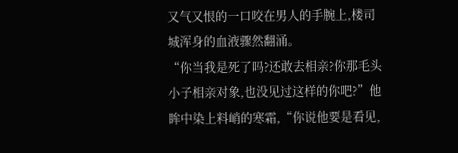又气又恨的一口咬在男人的手腕上,楼司城浑身的血液骤然翻涌。
“你当我是死了吗?还敢去相亲?你那毛头小子相亲对象,也没见过这样的你吧?”他眸中染上料峭的寒霜,“你说他要是看见,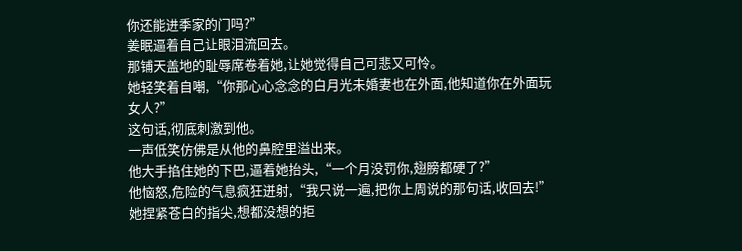你还能进季家的门吗?”
姜眠逼着自己让眼泪流回去。
那铺天盖地的耻辱席卷着她,让她觉得自己可悲又可怜。
她轻笑着自嘲,“你那心心念念的白月光未婚妻也在外面,他知道你在外面玩女人?”
这句话,彻底刺激到他。
一声低笑仿佛是从他的鼻腔里溢出来。
他大手掐住她的下巴,逼着她抬头,“一个月没罚你,翅膀都硬了?”
他恼怒,危险的气息疯狂迸射,“我只说一遍,把你上周说的那句话,收回去!”
她捏紧苍白的指尖,想都没想的拒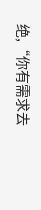绝,“你有需求去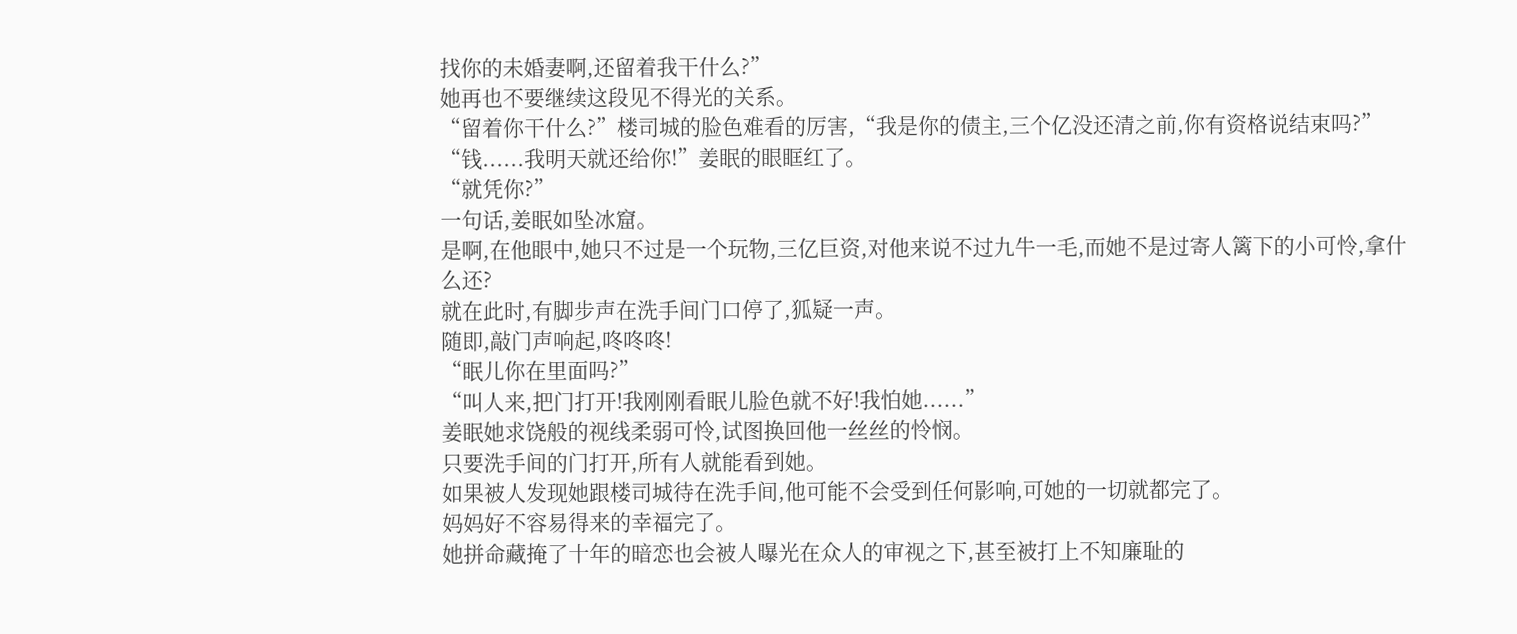找你的未婚妻啊,还留着我干什么?”
她再也不要继续这段见不得光的关系。
“留着你干什么?”楼司城的脸色难看的厉害,“我是你的债主,三个亿没还清之前,你有资格说结束吗?”
“钱......我明天就还给你!”姜眠的眼眶红了。
“就凭你?”
一句话,姜眠如坠冰窟。
是啊,在他眼中,她只不过是一个玩物,三亿巨资,对他来说不过九牛一毛,而她不是过寄人篱下的小可怜,拿什么还?
就在此时,有脚步声在洗手间门口停了,狐疑一声。
随即,敲门声响起,咚咚咚!
“眠儿你在里面吗?”
“叫人来,把门打开!我刚刚看眠儿脸色就不好!我怕她......”
姜眠她求饶般的视线柔弱可怜,试图换回他一丝丝的怜悯。
只要洗手间的门打开,所有人就能看到她。
如果被人发现她跟楼司城待在洗手间,他可能不会受到任何影响,可她的一切就都完了。
妈妈好不容易得来的幸福完了。
她拼命藏掩了十年的暗恋也会被人曝光在众人的审视之下,甚至被打上不知廉耻的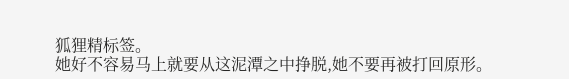狐狸精标签。
她好不容易马上就要从这泥潭之中挣脱,她不要再被打回原形。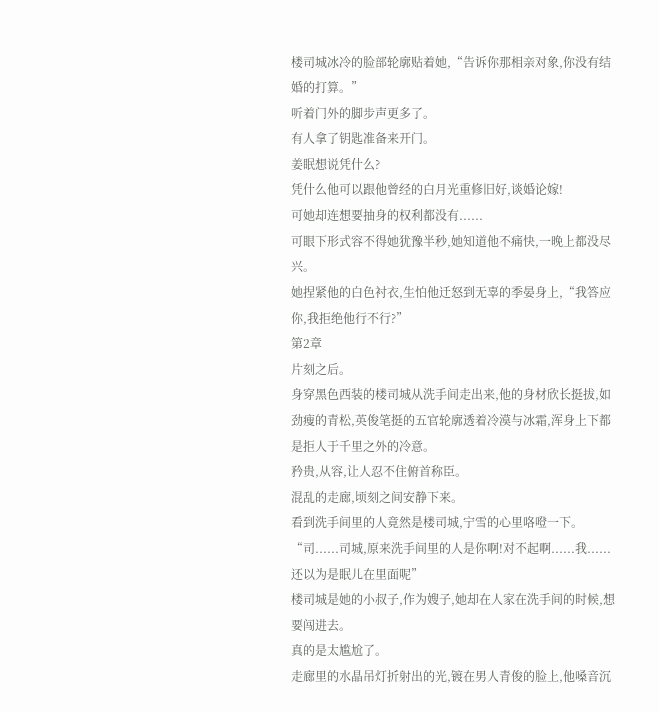楼司城冰冷的脸部轮廓贴着她,“告诉你那相亲对象,你没有结婚的打算。”
听着门外的脚步声更多了。
有人拿了钥匙准备来开门。
姜眠想说凭什么?
凭什么他可以跟他曾经的白月光重修旧好,谈婚论嫁!
可她却连想要抽身的权利都没有......
可眼下形式容不得她犹豫半秒,她知道他不痛快,一晚上都没尽兴。
她捏紧他的白色衬衣,生怕他迁怒到无辜的季晏身上,“我答应你,我拒绝他行不行?”
第2章
片刻之后。
身穿黑色西装的楼司城从洗手间走出来,他的身材欣长挺拔,如劲瘦的青松,英俊笔挺的五官轮廓透着冷漠与冰霜,浑身上下都是拒人于千里之外的冷意。
矜贵,从容,让人忍不住俯首称臣。
混乱的走廊,顷刻之间安静下来。
看到洗手间里的人竟然是楼司城,宁雪的心里咯噔一下。
“司......司城,原来洗手间里的人是你啊!对不起啊......我......还以为是眠儿在里面呢”
楼司城是她的小叔子,作为嫂子,她却在人家在洗手间的时候,想要闯进去。
真的是太尴尬了。
走廊里的水晶吊灯折射出的光,镀在男人青俊的脸上,他嗓音沉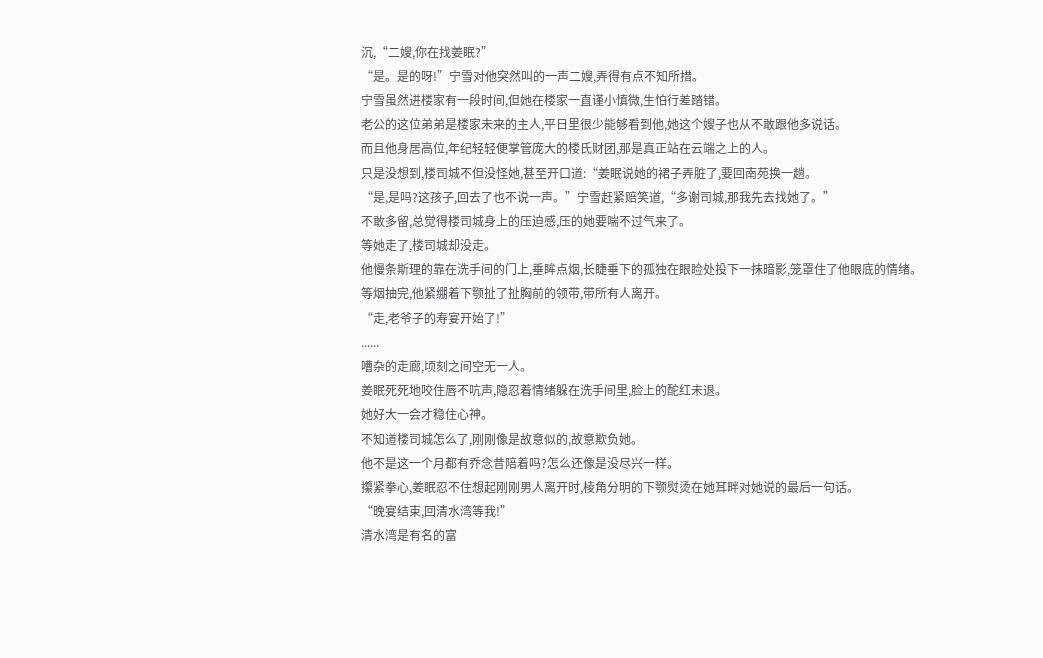沉,“二嫂,你在找姜眠?”
“是。是的呀!”宁雪对他突然叫的一声二嫂,弄得有点不知所措。
宁雪虽然进楼家有一段时间,但她在楼家一直谨小慎微,生怕行差踏错。
老公的这位弟弟是楼家未来的主人,平日里很少能够看到他,她这个嫂子也从不敢跟他多说话。
而且他身居高位,年纪轻轻便掌管庞大的楼氏财团,那是真正站在云端之上的人。
只是没想到,楼司城不但没怪她,甚至开口道:“姜眠说她的裙子弄脏了,要回南苑换一趟。
“是,是吗?这孩子,回去了也不说一声。”宁雪赶紧赔笑道,“多谢司城,那我先去找她了。”
不敢多留,总觉得楼司城身上的压迫感,压的她要喘不过气来了。
等她走了,楼司城却没走。
他慢条斯理的靠在洗手间的门上,垂眸点烟,长睫垂下的孤独在眼睑处投下一抹暗影,笼罩住了他眼底的情绪。
等烟抽完,他紧绷着下颚扯了扯胸前的领带,带所有人离开。
“走,老爷子的寿宴开始了!”
......
嘈杂的走廊,顷刻之间空无一人。
姜眠死死地咬住唇不吭声,隐忍着情绪躲在洗手间里,脸上的酡红未退。
她好大一会才稳住心神。
不知道楼司城怎么了,刚刚像是故意似的,故意欺负她。
他不是这一个月都有乔念昔陪着吗?怎么还像是没尽兴一样。
攥紧拳心,姜眠忍不住想起刚刚男人离开时,棱角分明的下颚熨烫在她耳畔对她说的最后一句话。
“晚宴结束,回清水湾等我!”
清水湾是有名的富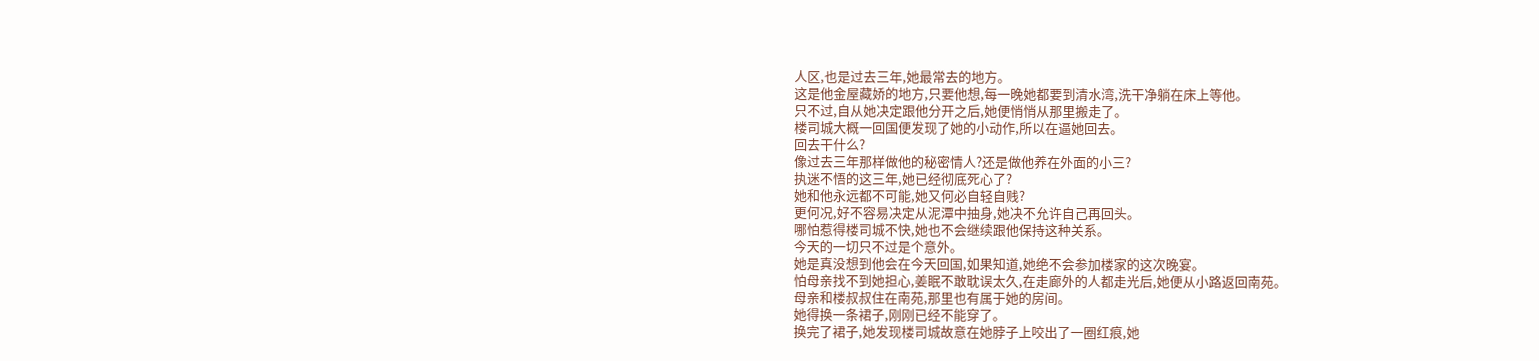人区,也是过去三年,她最常去的地方。
这是他金屋藏娇的地方,只要他想,每一晚她都要到清水湾,洗干净躺在床上等他。
只不过,自从她决定跟他分开之后,她便悄悄从那里搬走了。
楼司城大概一回国便发现了她的小动作,所以在逼她回去。
回去干什么?
像过去三年那样做他的秘密情人?还是做他养在外面的小三?
执迷不悟的这三年,她已经彻底死心了?
她和他永远都不可能,她又何必自轻自贱?
更何况,好不容易决定从泥潭中抽身,她决不允许自己再回头。
哪怕惹得楼司城不快,她也不会继续跟他保持这种关系。
今天的一切只不过是个意外。
她是真没想到他会在今天回国,如果知道,她绝不会参加楼家的这次晚宴。
怕母亲找不到她担心,姜眠不敢耽误太久,在走廊外的人都走光后,她便从小路返回南苑。
母亲和楼叔叔住在南苑,那里也有属于她的房间。
她得换一条裙子,刚刚已经不能穿了。
换完了裙子,她发现楼司城故意在她脖子上咬出了一圈红痕,她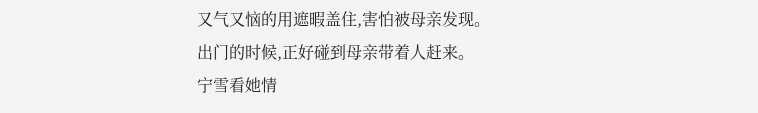又气又恼的用遮暇盖住,害怕被母亲发现。
出门的时候,正好碰到母亲带着人赶来。
宁雪看她情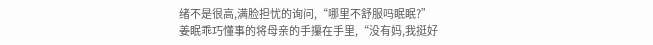绪不是很高,满脸担忧的询问,“哪里不舒服吗眠眠?”
姜眠乖巧懂事的将母亲的手攥在手里,“没有妈,我挺好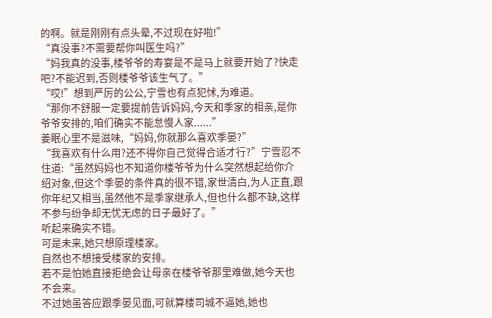的啊。就是刚刚有点头晕,不过现在好啦!”
“真没事?不需要帮你叫医生吗?”
“妈我真的没事,楼爷爷的寿宴是不是马上就要开始了?快走吧?不能迟到,否则楼爷爷该生气了。”
“哎!”想到严厉的公公,宁雪也有点犯怵,为难道。
“那你不舒服一定要提前告诉妈妈,今天和季家的相亲,是你爷爷安排的,咱们确实不能怠慢人家......”
姜眠心里不是滋味,“妈妈,你就那么喜欢季晏?”
“我喜欢有什么用?还不得你自己觉得合适才行?”宁雪忍不住道:“虽然妈妈也不知道你楼爷爷为什么突然想起给你介绍对象,但这个季晏的条件真的很不错,家世清白,为人正直,跟你年纪又相当,虽然他不是季家继承人,但也什么都不缺,这样不参与纷争却无忧无虑的日子最好了。”
听起来确实不错。
可是未来,她只想原理楼家。
自然也不想接受楼家的安排。
若不是怕她直接拒绝会让母亲在楼爷爷那里难做,她今天也不会来。
不过她虽答应跟季晏见面,可就算楼司城不逼她,她也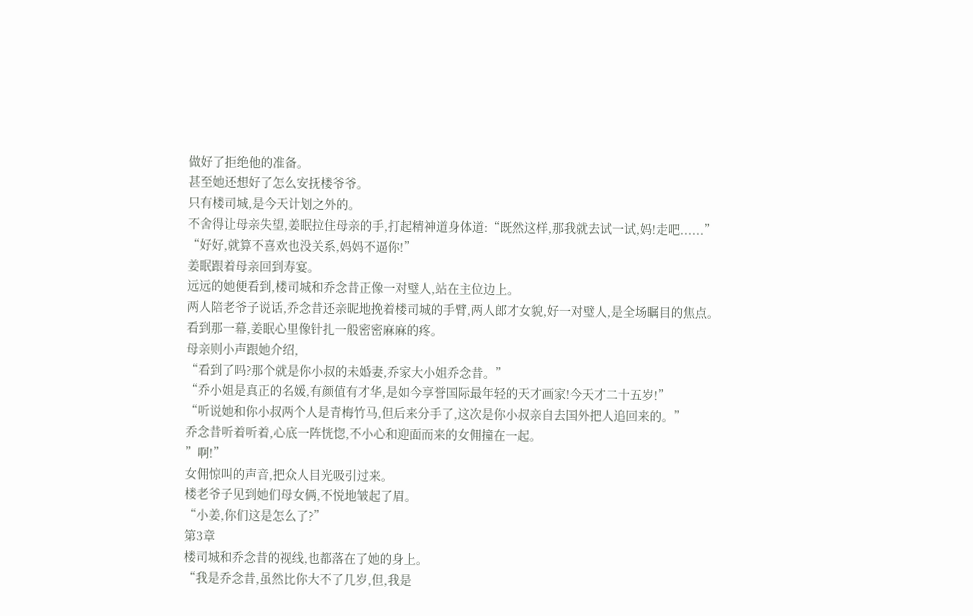做好了拒绝他的准备。
甚至她还想好了怎么安抚楼爷爷。
只有楼司城,是今天计划之外的。
不舍得让母亲失望,姜眠拉住母亲的手,打起精神道身体道:“既然这样,那我就去试一试,妈!走吧......”
“好好,就算不喜欢也没关系,妈妈不逼你!”
姜眠跟着母亲回到寿宴。
远远的她便看到,楼司城和乔念昔正像一对璧人,站在主位边上。
两人陪老爷子说话,乔念昔还亲昵地挽着楼司城的手臂,两人郎才女貌,好一对璧人,是全场瞩目的焦点。
看到那一幕,姜眠心里像针扎一般密密麻麻的疼。
母亲则小声跟她介绍,
“看到了吗?那个就是你小叔的未婚妻,乔家大小姐乔念昔。”
“乔小姐是真正的名媛,有颜值有才华,是如今享誉国际最年轻的天才画家!今天才二十五岁!”
“听说她和你小叔两个人是青梅竹马,但后来分手了,这次是你小叔亲自去国外把人追回来的。”
乔念昔听着听着,心底一阵恍惚,不小心和迎面而来的女佣撞在一起。
”啊!”
女佣惊叫的声音,把众人目光吸引过来。
楼老爷子见到她们母女俩,不悦地皱起了眉。
“小姜,你们这是怎么了?”
第3章
楼司城和乔念昔的视线,也都落在了她的身上。
“我是乔念昔,虽然比你大不了几岁,但,我是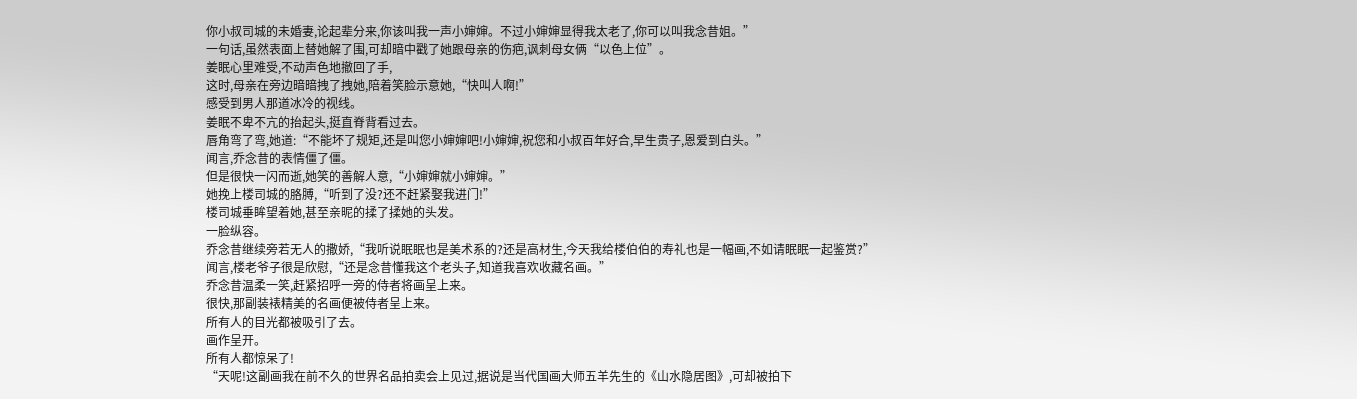你小叔司城的未婚妻,论起辈分来,你该叫我一声小婶婶。不过小婶婶显得我太老了,你可以叫我念昔姐。”
一句话,虽然表面上替她解了围,可却暗中戳了她跟母亲的伤疤,讽刺母女俩“以色上位”。
姜眠心里难受,不动声色地撤回了手,
这时,母亲在旁边暗暗拽了拽她,陪着笑脸示意她,“快叫人啊!”
感受到男人那道冰冷的视线。
姜眠不卑不亢的抬起头,挺直脊背看过去。
唇角弯了弯,她道:“不能坏了规矩,还是叫您小婶婶吧!小婶婶,祝您和小叔百年好合,早生贵子,恩爱到白头。”
闻言,乔念昔的表情僵了僵。
但是很快一闪而逝,她笑的善解人意,“小婶婶就小婶婶。”
她挽上楼司城的胳膊,“听到了没?还不赶紧娶我进门!”
楼司城垂眸望着她,甚至亲昵的揉了揉她的头发。
一脸纵容。
乔念昔继续旁若无人的撒娇,“我听说眠眠也是美术系的?还是高材生,今天我给楼伯伯的寿礼也是一幅画,不如请眠眠一起鉴赏?”
闻言,楼老爷子很是欣慰,“还是念昔懂我这个老头子,知道我喜欢收藏名画。”
乔念昔温柔一笑,赶紧招呼一旁的侍者将画呈上来。
很快,那副装裱精美的名画便被侍者呈上来。
所有人的目光都被吸引了去。
画作呈开。
所有人都惊呆了!
“天呢!这副画我在前不久的世界名品拍卖会上见过,据说是当代国画大师五羊先生的《山水隐居图》,可却被拍下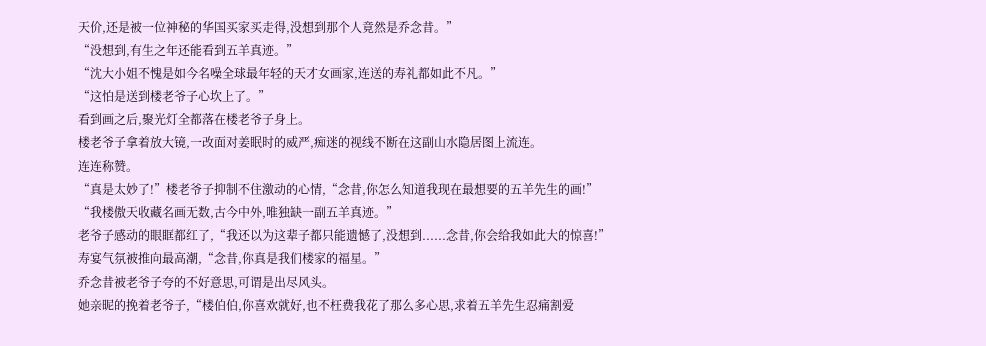天价,还是被一位神秘的华国买家买走得,没想到那个人竟然是乔念昔。”
“没想到,有生之年还能看到五羊真迹。”
“沈大小姐不愧是如今名噪全球最年轻的天才女画家,连送的寿礼都如此不凡。”
“这怕是送到楼老爷子心坎上了。”
看到画之后,聚光灯全都落在楼老爷子身上。
楼老爷子拿着放大镜,一改面对姜眠时的威严,痴迷的视线不断在这副山水隐居图上流连。
连连称赞。
“真是太妙了!”楼老爷子抑制不住激动的心情,“念昔,你怎么知道我现在最想要的五羊先生的画!”
“我楼傲天收藏名画无数,古今中外,唯独缺一副五羊真迹。”
老爷子感动的眼眶都红了,“我还以为这辈子都只能遗憾了,没想到......念昔,你会给我如此大的惊喜!”
寿宴气氛被推向最高潮,“念昔,你真是我们楼家的福星。”
乔念昔被老爷子夸的不好意思,可谓是出尽风头。
她亲昵的挽着老爷子,“楼伯伯,你喜欢就好,也不枉费我花了那么多心思,求着五羊先生忍痛割爱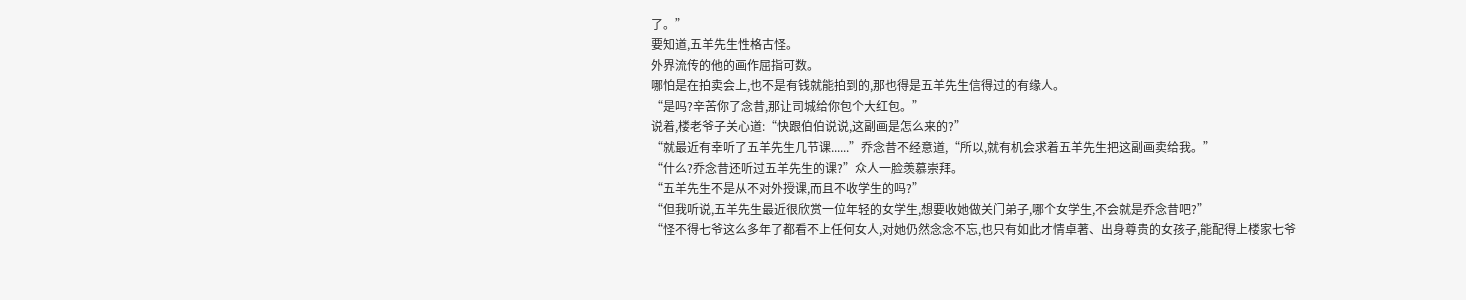了。”
要知道,五羊先生性格古怪。
外界流传的他的画作屈指可数。
哪怕是在拍卖会上,也不是有钱就能拍到的,那也得是五羊先生信得过的有缘人。
“是吗?辛苦你了念昔,那让司城给你包个大红包。”
说着,楼老爷子关心道:“快跟伯伯说说,这副画是怎么来的?”
“就最近有幸听了五羊先生几节课......”乔念昔不经意道,“所以,就有机会求着五羊先生把这副画卖给我。”
“什么?乔念昔还听过五羊先生的课?”众人一脸羡慕崇拜。
“五羊先生不是从不对外授课,而且不收学生的吗?”
“但我听说,五羊先生最近很欣赏一位年轻的女学生,想要收她做关门弟子,哪个女学生,不会就是乔念昔吧?”
“怪不得七爷这么多年了都看不上任何女人,对她仍然念念不忘,也只有如此才情卓著、出身尊贵的女孩子,能配得上楼家七爷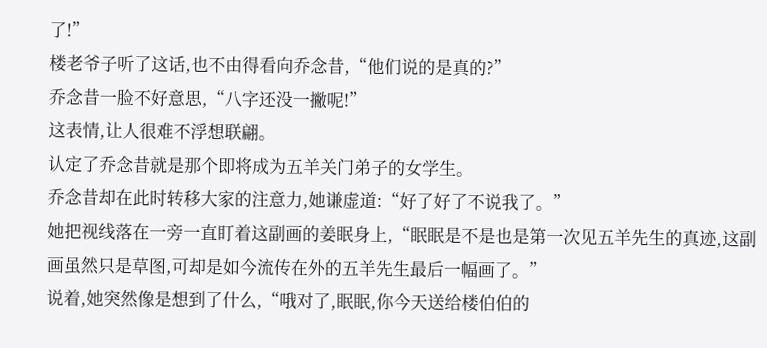了!”
楼老爷子听了这话,也不由得看向乔念昔,“他们说的是真的?”
乔念昔一脸不好意思,“八字还没一撇呢!”
这表情,让人很难不浮想联翩。
认定了乔念昔就是那个即将成为五羊关门弟子的女学生。
乔念昔却在此时转移大家的注意力,她谦虚道:“好了好了不说我了。”
她把视线落在一旁一直盯着这副画的姜眠身上,“眠眠是不是也是第一次见五羊先生的真迹,这副画虽然只是草图,可却是如今流传在外的五羊先生最后一幅画了。”
说着,她突然像是想到了什么,“哦对了,眠眠,你今天送给楼伯伯的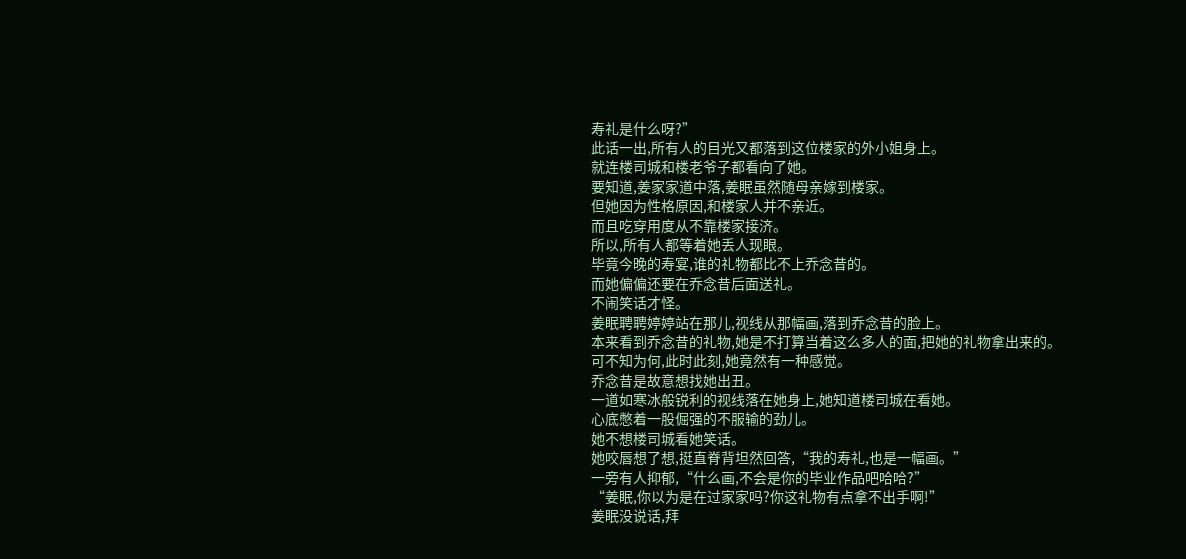寿礼是什么呀?”
此话一出,所有人的目光又都落到这位楼家的外小姐身上。
就连楼司城和楼老爷子都看向了她。
要知道,姜家家道中落,姜眠虽然随母亲嫁到楼家。
但她因为性格原因,和楼家人并不亲近。
而且吃穿用度从不靠楼家接济。
所以,所有人都等着她丢人现眼。
毕竟今晚的寿宴,谁的礼物都比不上乔念昔的。
而她偏偏还要在乔念昔后面送礼。
不闹笑话才怪。
姜眠聘聘婷婷站在那儿,视线从那幅画,落到乔念昔的脸上。
本来看到乔念昔的礼物,她是不打算当着这么多人的面,把她的礼物拿出来的。
可不知为何,此时此刻,她竟然有一种感觉。
乔念昔是故意想找她出丑。
一道如寒冰般锐利的视线落在她身上,她知道楼司城在看她。
心底憋着一股倔强的不服输的劲儿。
她不想楼司城看她笑话。
她咬唇想了想,挺直脊背坦然回答,“我的寿礼,也是一幅画。”
一旁有人抑郁,“什么画,不会是你的毕业作品吧哈哈?”
“姜眠,你以为是在过家家吗?你这礼物有点拿不出手啊!”
姜眠没说话,拜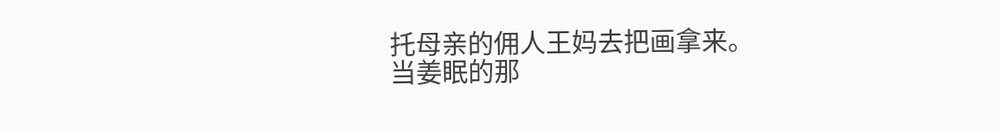托母亲的佣人王妈去把画拿来。
当姜眠的那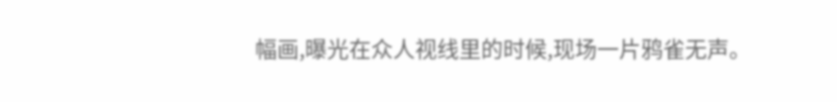幅画,曝光在众人视线里的时候,现场一片鸦雀无声。